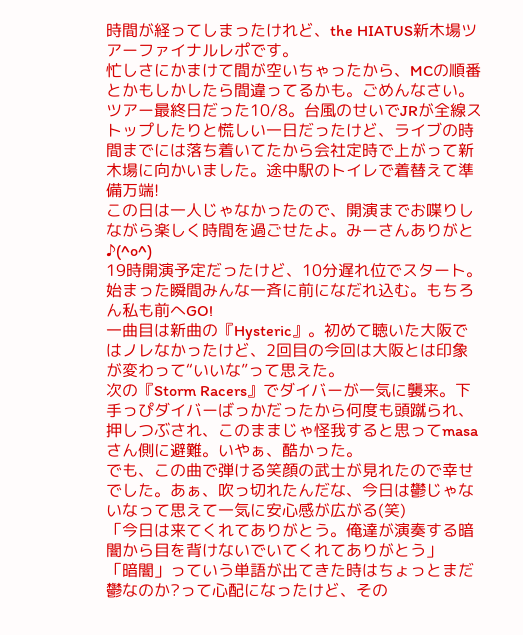時間が経ってしまったけれど、the HIATUS新木場ツアーファイナルレポです。
忙しさにかまけて間が空いちゃったから、MCの順番とかもしかしたら間違ってるかも。ごめんなさい。
ツアー最終日だった10/8。台風のせいでJRが全線ストップしたりと慌しい一日だったけど、ライブの時間までには落ち着いてたから会社定時で上がって新木場に向かいました。途中駅のトイレで着替えて準備万端!
この日は一人じゃなかったので、開演までお喋りしながら楽しく時間を過ごせたよ。みーさんありがと♪(^o^)
19時開演予定だったけど、10分遅れ位でスタート。始まった瞬間みんな一斉に前になだれ込む。もちろん私も前へGO!
一曲目は新曲の『Hysteric』。初めて聴いた大阪ではノレなかったけど、2回目の今回は大阪とは印象が変わって“いいな”って思えた。
次の『Storm Racers』でダイバーが一気に襲来。下手っぴダイバーばっかだったから何度も頭蹴られ、押しつぶされ、このままじゃ怪我すると思ってmasaさん側に避難。いやぁ、酷かった。
でも、この曲で弾ける笑顔の武士が見れたので幸せでした。あぁ、吹っ切れたんだな、今日は鬱じゃないなって思えて一気に安心感が広がる(笑)
「今日は来てくれてありがとう。俺達が演奏する暗闇から目を背けないでいてくれてありがとう」
「暗闇」っていう単語が出てきた時はちょっとまだ鬱なのか?って心配になったけど、その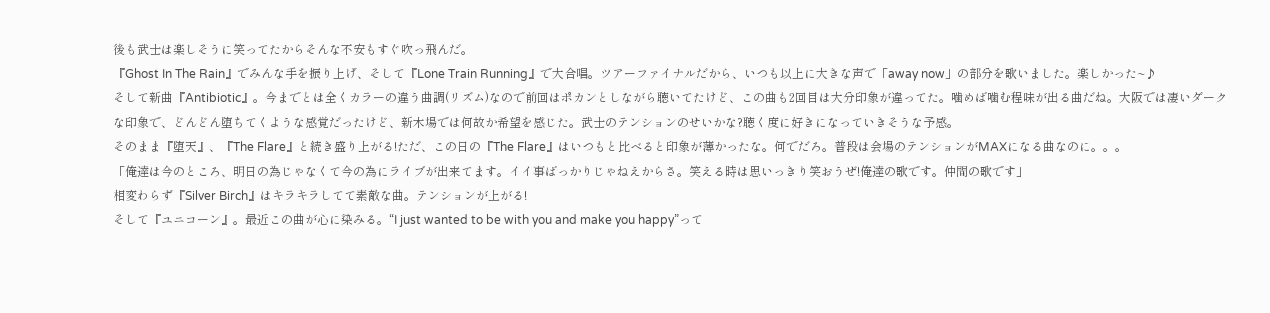後も武士は楽しそうに笑ってたからそんな不安もすぐ吹っ飛んだ。
『Ghost In The Rain』でみんな手を振り上げ、そして『Lone Train Running』で大合唱。ツアーファイナルだから、いつも以上に大きな声で「away now」の部分を歌いました。楽しかった~♪
そして新曲『Antibiotic』。今までとは全くカラーの違う曲調(リズム)なので前回はポカンとしながら聴いてたけど、この曲も2回目は大分印象が違ってた。噛めば噛む程味が出る曲だね。大阪では凄いダークな印象で、どんどん堕ちてくような感覚だったけど、新木場では何故か希望を感じた。武士のテンションのせいかな?聴く度に好きになっていきそうな予感。
そのまま『堕天』、『The Flare』と続き盛り上がる!ただ、この日の『The Flare』はいつもと比べると印象が薄かったな。何でだろ。普段は会場のテンションがMAXになる曲なのに。。。
「俺達は今のところ、明日の為じゃなくて今の為にライブが出来てます。イイ事ばっかりじゃねえからさ。笑える時は思いっきり笑おうぜ!俺達の歌です。仲間の歌です」
相変わらず『Silver Birch』はキラキラしてて素敵な曲。テンションが上がる!
そして『ユニコーン』。最近この曲が心に染みる。“I just wanted to be with you and make you happy”って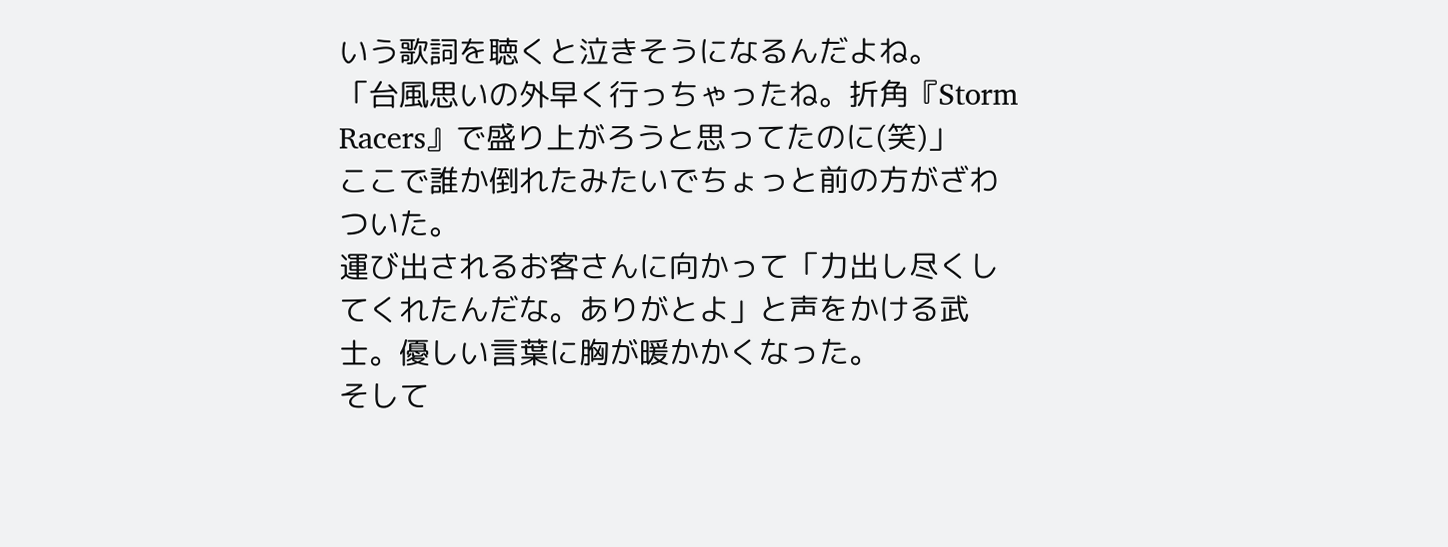いう歌詞を聴くと泣きそうになるんだよね。
「台風思いの外早く行っちゃったね。折角『Storm Racers』で盛り上がろうと思ってたのに(笑)」
ここで誰か倒れたみたいでちょっと前の方がざわついた。
運び出されるお客さんに向かって「力出し尽くしてくれたんだな。ありがとよ」と声をかける武士。優しい言葉に胸が暖かかくなった。
そして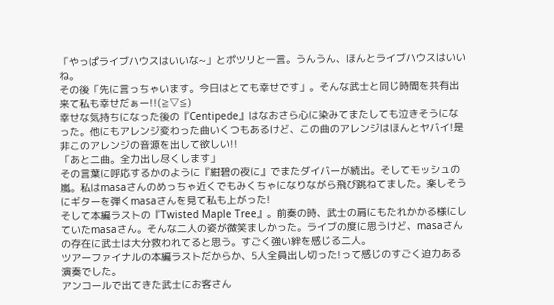「やっぱライブハウスはいいな~」とポツリと一言。うんうん、ほんとライブハウスはいいね。
その後「先に言っちゃいます。今日はとても幸せです」。そんな武士と同じ時間を共有出来て私も幸せだぁー!!(≧▽≦)
幸せな気持ちになった後の『Centipede』はなおさら心に染みてまたしても泣きそうになった。他にもアレンジ変わった曲いくつもあるけど、この曲のアレンジはほんとヤバイ!是非このアレンジの音源を出して欲しい!!
「あと二曲。全力出し尽くします」
その言葉に呼応するかのように『紺碧の夜に』でまたダイバーが続出。そしてモッシュの嵐。私はmasaさんのめっちゃ近くでもみくちゃになりながら飛び跳ねてました。楽しそうにギターを弾くmasaさんを見て私も上がった!
そして本編ラストの『Twisted Maple Tree』。前奏の時、武士の肩にもたれかかる様にしていたmasaさん。そんな二人の姿が微笑ましかった。ライブの度に思うけど、masaさんの存在に武士は大分救われてると思う。すごく強い絆を感じる二人。
ツアーファイナルの本編ラストだからか、5人全員出し切った!って感じのすごく迫力ある演奏でした。
アンコールで出てきた武士にお客さん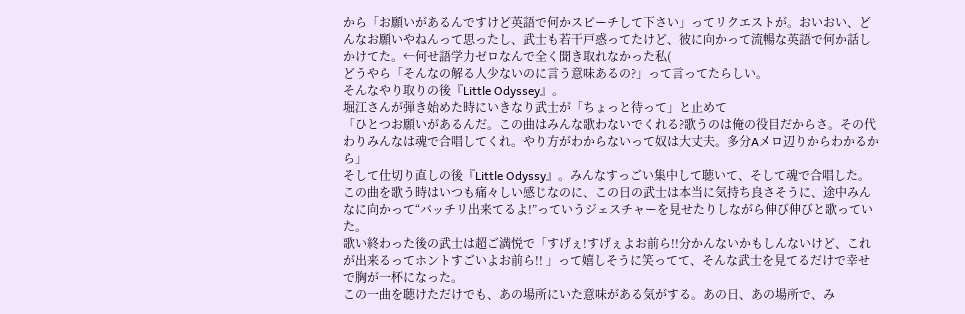から「お願いがあるんですけど英語で何かスピーチして下さい」ってリクエストが。おいおい、どんなお願いやねんって思ったし、武士も若干戸惑ってたけど、彼に向かって流暢な英語で何か話しかけてた。←何せ語学力ゼロなんで全く聞き取れなかった私(
どうやら「そんなの解る人少ないのに言う意味あるの?」って言ってたらしい。
そんなやり取りの後『Little Odyssey』。
堀江さんが弾き始めた時にいきなり武士が「ちょっと待って」と止めて
「ひとつお願いがあるんだ。この曲はみんな歌わないでくれる?歌うのは俺の役目だからさ。その代わりみんなは魂で合唱してくれ。やり方がわからないって奴は大丈夫。多分Aメロ辺りからわかるから」
そして仕切り直しの後『Little Odyssy』。みんなすっごい集中して聴いて、そして魂で合唱した。この曲を歌う時はいつも痛々しい感じなのに、この日の武士は本当に気持ち良さそうに、途中みんなに向かって“バッチリ出来てるよ!”っていうジェスチャーを見せたりしながら伸び伸びと歌っていた。
歌い終わった後の武士は超ご満悦で「すげぇ!すげぇよお前ら!!分かんないかもしんないけど、これが出来るってホントすごいよお前ら!! 」って嬉しそうに笑ってて、そんな武士を見てるだけで幸せで胸が一杯になった。
この一曲を聴けただけでも、あの場所にいた意味がある気がする。あの日、あの場所で、み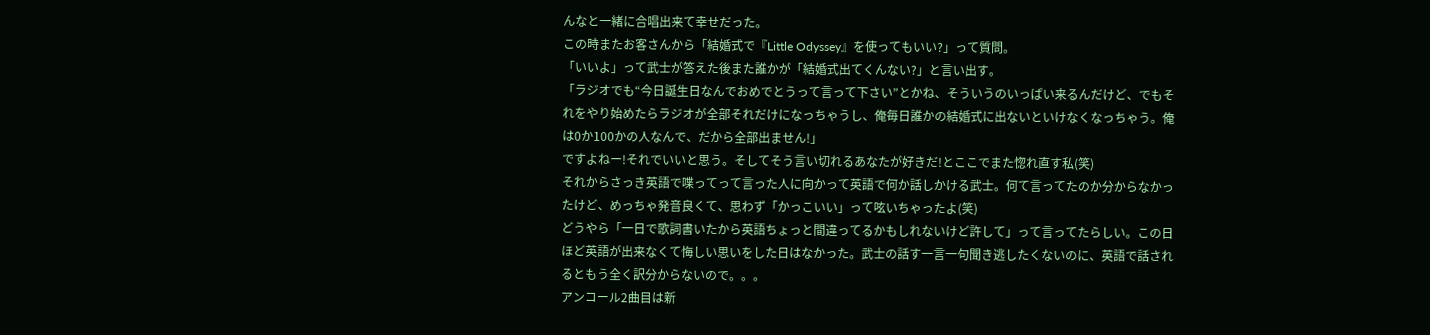んなと一緒に合唱出来て幸せだった。
この時またお客さんから「結婚式で『Little Odyssey』を使ってもいい?」って質問。
「いいよ」って武士が答えた後また誰かが「結婚式出てくんない?」と言い出す。
「ラジオでも“今日誕生日なんでおめでとうって言って下さい”とかね、そういうのいっぱい来るんだけど、でもそれをやり始めたらラジオが全部それだけになっちゃうし、俺毎日誰かの結婚式に出ないといけなくなっちゃう。俺は0か100かの人なんで、だから全部出ません!」
ですよねー!それでいいと思う。そしてそう言い切れるあなたが好きだ!とここでまた惚れ直す私(笑)
それからさっき英語で喋ってって言った人に向かって英語で何か話しかける武士。何て言ってたのか分からなかったけど、めっちゃ発音良くて、思わず「かっこいい」って呟いちゃったよ(笑)
どうやら「一日で歌詞書いたから英語ちょっと間違ってるかもしれないけど許して」って言ってたらしい。この日ほど英語が出来なくて悔しい思いをした日はなかった。武士の話す一言一句聞き逃したくないのに、英語で話されるともう全く訳分からないので。。。
アンコール2曲目は新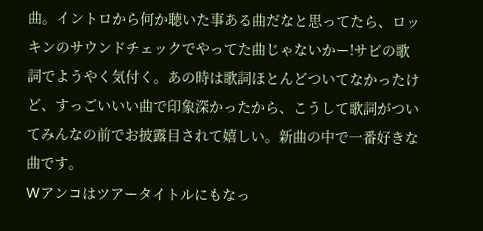曲。イントロから何か聴いた事ある曲だなと思ってたら、ロッキンのサウンドチェックでやってた曲じゃないかー!サビの歌詞でようやく気付く。あの時は歌詞ほとんどついてなかったけど、すっごいいい曲で印象深かったから、こうして歌詞がついてみんなの前でお披露目されて嬉しい。新曲の中で一番好きな曲です。
Wアンコはツアータイトルにもなっ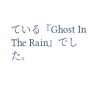ている『Ghost In The Rain』でした。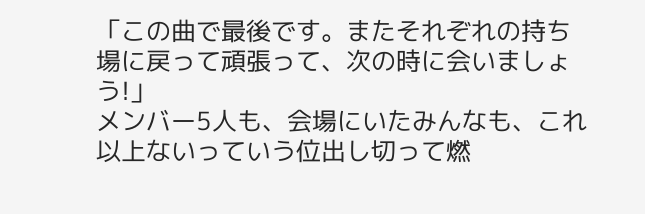「この曲で最後です。またそれぞれの持ち場に戻って頑張って、次の時に会いましょう!」
メンバー5人も、会場にいたみんなも、これ以上ないっていう位出し切って燃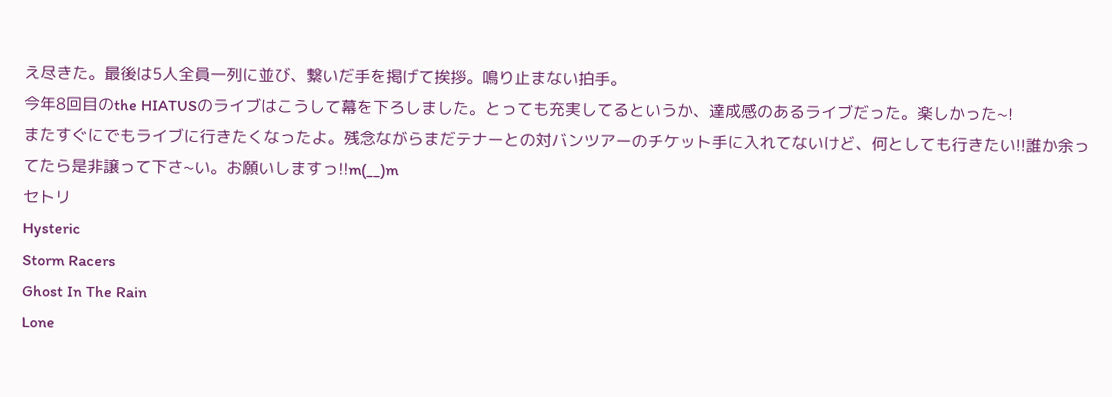え尽きた。最後は5人全員一列に並び、繋いだ手を掲げて挨拶。鳴り止まない拍手。
今年8回目のthe HIATUSのライブはこうして幕を下ろしました。とっても充実してるというか、達成感のあるライブだった。楽しかった~!
またすぐにでもライブに行きたくなったよ。残念ながらまだテナーとの対バンツアーのチケット手に入れてないけど、何としても行きたい!!誰か余ってたら是非譲って下さ~い。お願いしますっ!!m(__)m
セトリ
Hysteric
Storm Racers
Ghost In The Rain
Lone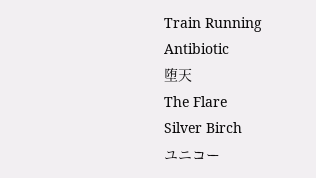Train Running
Antibiotic
堕天
The Flare
Silver Birch
ユニコー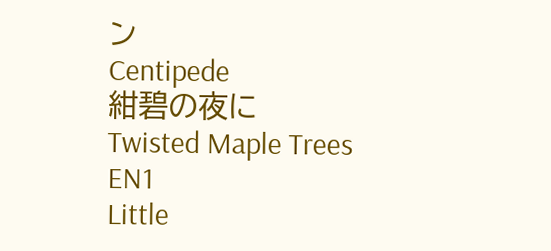ン
Centipede
紺碧の夜に
Twisted Maple Trees
EN1
Little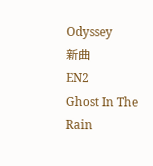Odyssey
新曲
EN2
Ghost In The Rain